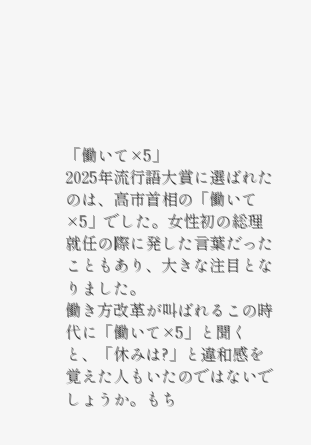「働いて×5」
2025年流行語大賞に選ばれたのは、高市首相の「働いて×5」でした。女性初の総理就任の際に発した言葉だったこともあり、大きな注目となりました。
働き方改革が叫ばれるこの時代に「働いて×5」と聞くと、「休みは?」と違和感を覚えた人もいたのではないでしょうか。もち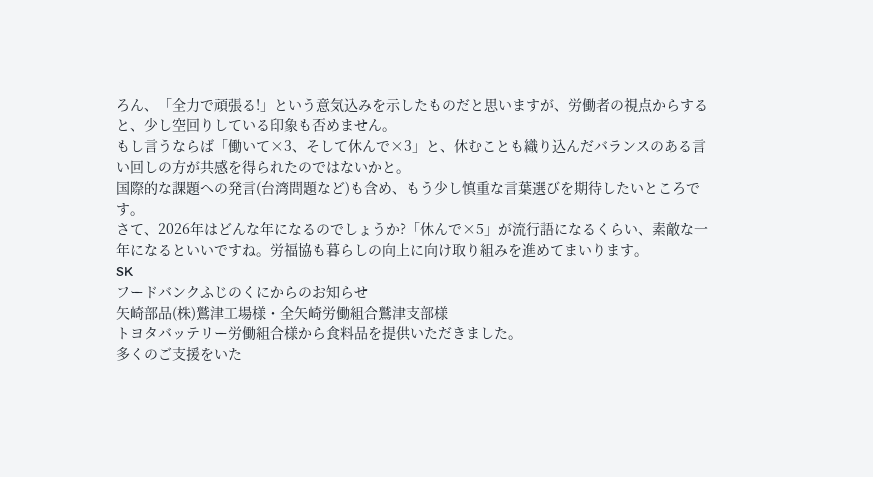ろん、「全力で頑張る!」という意気込みを示したものだと思いますが、労働者の視点からすると、少し空回りしている印象も否めません。
もし言うならば「働いて×3、そして休んで×3」と、休むことも織り込んだバランスのある言い回しの方が共感を得られたのではないかと。
国際的な課題への発言(台湾問題など)も含め、もう少し慎重な言葉選びを期待したいところです。
さて、2026年はどんな年になるのでしょうか?「休んで×5」が流行語になるくらい、素敵な一年になるといいですね。労福協も暮らしの向上に向け取り組みを進めてまいります。
SK
フードバンクふじのくにからのお知らせ
矢崎部品(株)鷲津工場様・全矢崎労働組合鷲津支部様
トヨタバッテリー労働組合様から食料品を提供いただきました。
多くのご支援をいた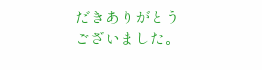だきありがとうございました。